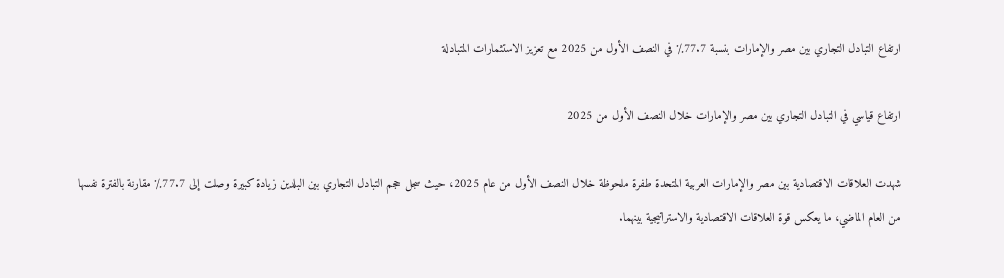ارتفاع التبادل التجاري بين مصر والإمارات بنسبة 77.7٪ في النصف الأول من 2025 مع تعزيز الاستثمارات المتبادلة

ارتفاع قياسي في التبادل التجاري بين مصر والإمارات خلال النصف الأول من 2025

شهدت العلاقات الاقتصادية بين مصر والإمارات العربية المتحدة طفرة ملحوظة خلال النصف الأول من عام 2025، حيث سجل حجم التبادل التجاري بين البلدين زيادة كبيرة وصلت إلى 77.7٪ مقارنة بالفترة نفسها من العام الماضي، ما يعكس قوة العلاقات الاقتصادية والاستراتيجية بينهما.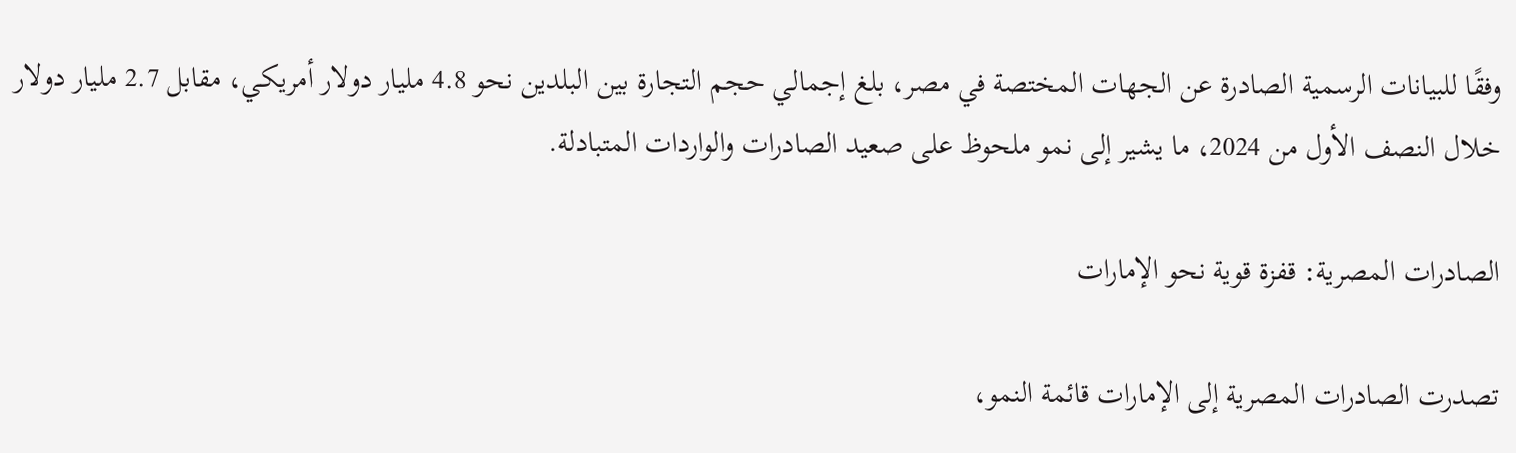وفقًا للبيانات الرسمية الصادرة عن الجهات المختصة في مصر، بلغ إجمالي حجم التجارة بين البلدين نحو 4.8 مليار دولار أمريكي، مقابل 2.7 مليار دولار خلال النصف الأول من 2024، ما يشير إلى نمو ملحوظ على صعيد الصادرات والواردات المتبادلة.

الصادرات المصرية: قفزة قوية نحو الإمارات

تصدرت الصادرات المصرية إلى الإمارات قائمة النمو،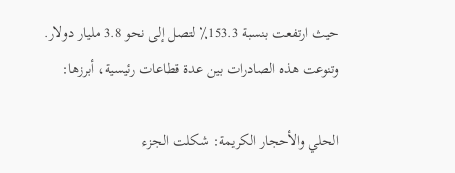حيث ارتفعت بنسبة 153.3٪ لتصل إلى نحو 3.8 مليار دولار. وتنوعت هذه الصادرات بين عدة قطاعات رئيسية، أبرزها:

الحلي والأحجار الكريمة: شكلت الجزء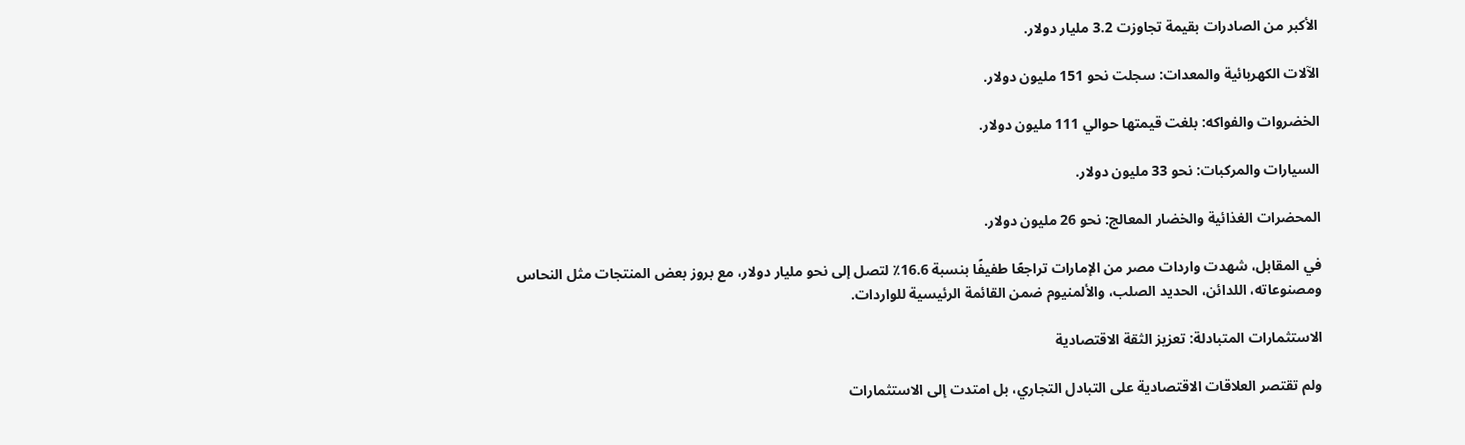الأكبر من الصادرات بقيمة تجاوزت 3.2 مليار دولار.

الآلات الكهربائية والمعدات: سجلت نحو 151 مليون دولار.

الخضروات والفواكه: بلغت قيمتها حوالي 111 مليون دولار.

السيارات والمركبات: نحو 33 مليون دولار.

المحضرات الغذائية والخضار المعالج: نحو 26 مليون دولار.

في المقابل، شهدت واردات مصر من الإمارات تراجعًا طفيفًا بنسبة 16.6٪ لتصل إلى نحو مليار دولار، مع بروز بعض المنتجات مثل النحاس ومصنوعاته، اللدائن، الحديد الصلب، والألمنيوم ضمن القائمة الرئيسية للواردات.

الاستثمارات المتبادلة: تعزيز الثقة الاقتصادية

ولم تقتصر العلاقات الاقتصادية على التبادل التجاري، بل امتدت إلى الاستثمارات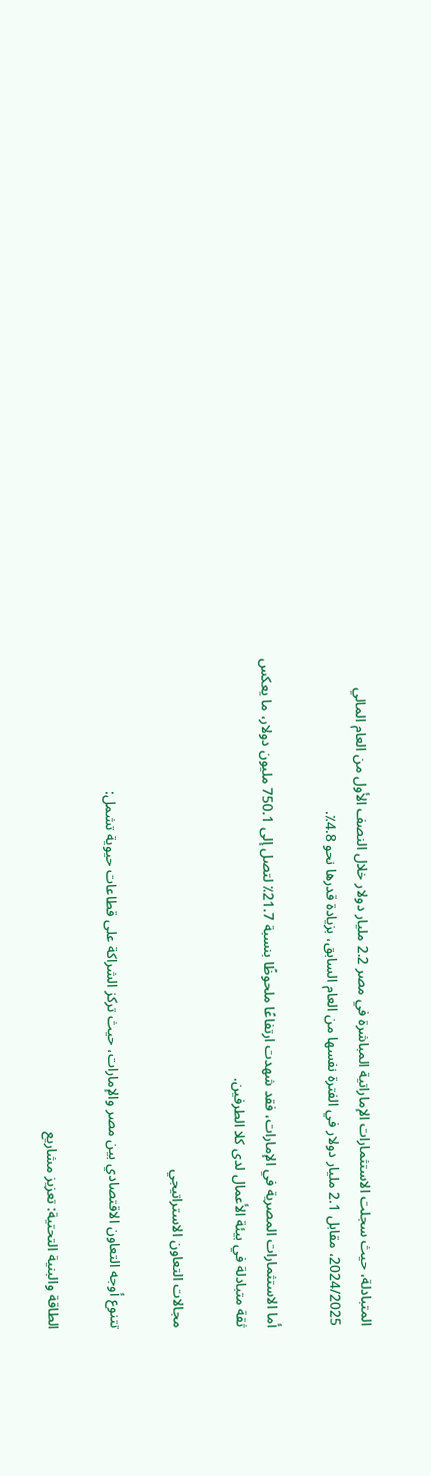المتبادلة، حيث سجلت الاستثمارات الإماراتية المباشرة في مصر 2.2 مليار دولار خلال النصف الأول من العام المالي 2024/2025، مقابل 2.1 مليار دولار في الفترة نفسها من العام السابق، بزيادة قدرها نحو 4.8٪.

أما الاستثمارات المصرية في الإمارات، فقد شهدت ارتفاعًا ملحوظًا بنسبة 21.7٪ لتصل إلى 750.1 مليون دولار، ما يعكس ثقة متبادلة في بيئة الأعمال لدى كلا الطرفين.

مجالات التعاون الاستراتيجي

تتنوع أوجه التعاون الاقتصادي بين مصر والإمارات، حيث تركز الشراكة على قطاعات حيوية تشمل:

الطاقة والبنية التحتية: تعزيز مشاريع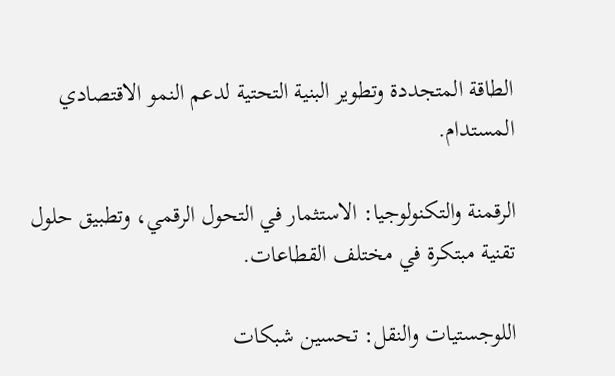الطاقة المتجددة وتطوير البنية التحتية لدعم النمو الاقتصادي المستدام.

الرقمنة والتكنولوجيا: الاستثمار في التحول الرقمي، وتطبيق حلول تقنية مبتكرة في مختلف القطاعات.

اللوجستيات والنقل: تحسين شبكات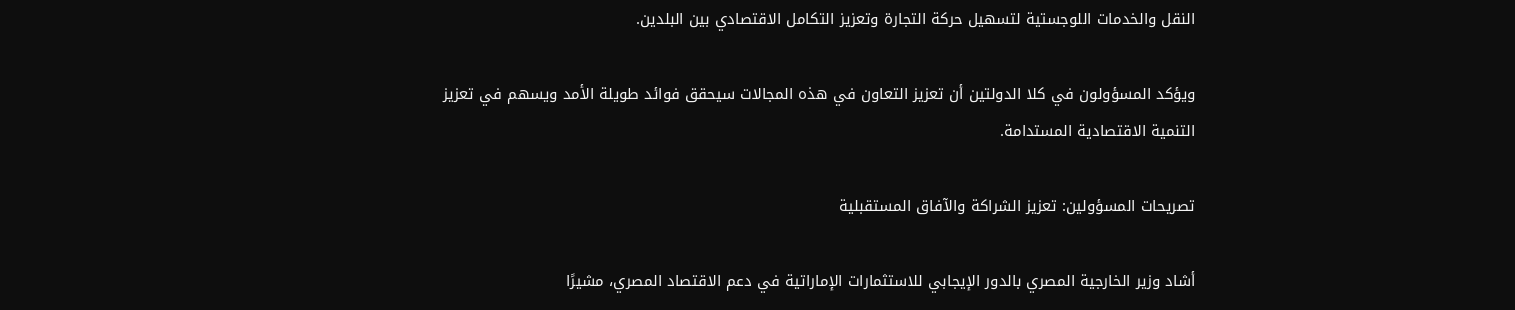النقل والخدمات اللوجستية لتسهيل حركة التجارة وتعزيز التكامل الاقتصادي بين البلدين.

ويؤكد المسؤولون في كلا الدولتين أن تعزيز التعاون في هذه المجالات سيحقق فوائد طويلة الأمد ويسهم في تعزيز التنمية الاقتصادية المستدامة.

تصريحات المسؤولين: تعزيز الشراكة والآفاق المستقبلية

أشاد وزير الخارجية المصري بالدور الإيجابي للاستثمارات الإماراتية في دعم الاقتصاد المصري، مشيرًا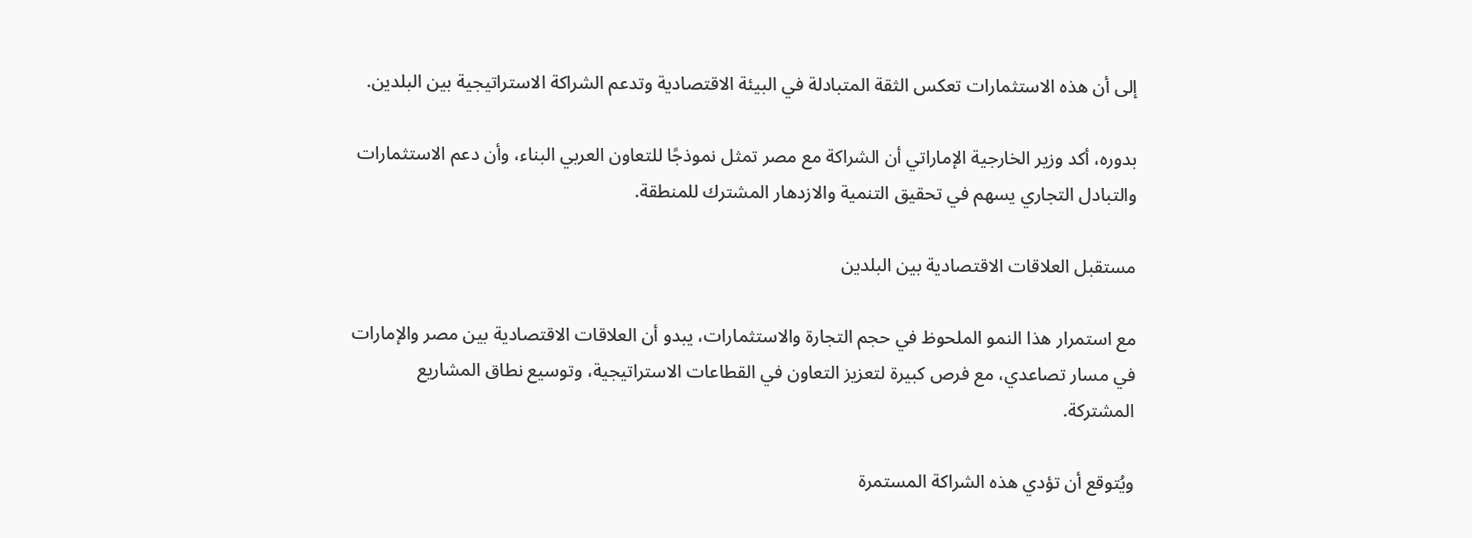إلى أن هذه الاستثمارات تعكس الثقة المتبادلة في البيئة الاقتصادية وتدعم الشراكة الاستراتيجية بين البلدين.

بدوره، أكد وزير الخارجية الإماراتي أن الشراكة مع مصر تمثل نموذجًا للتعاون العربي البناء، وأن دعم الاستثمارات والتبادل التجاري يسهم في تحقيق التنمية والازدهار المشترك للمنطقة.

مستقبل العلاقات الاقتصادية بين البلدين

مع استمرار هذا النمو الملحوظ في حجم التجارة والاستثمارات، يبدو أن العلاقات الاقتصادية بين مصر والإمارات في مسار تصاعدي، مع فرص كبيرة لتعزيز التعاون في القطاعات الاستراتيجية، وتوسيع نطاق المشاريع المشتركة.

ويُتوقع أن تؤدي هذه الشراكة المستمرة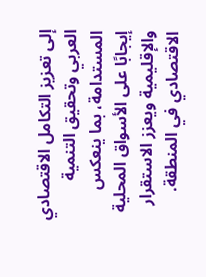إلى تعزيز التكامل الاقتصادي العربي وتحقيق التنمية المستدامة، بما ينعكس إيجابًا على الأسواق المحلية والإقليمية ويعزز الاستقرار الاقتصادي في المنطقة.